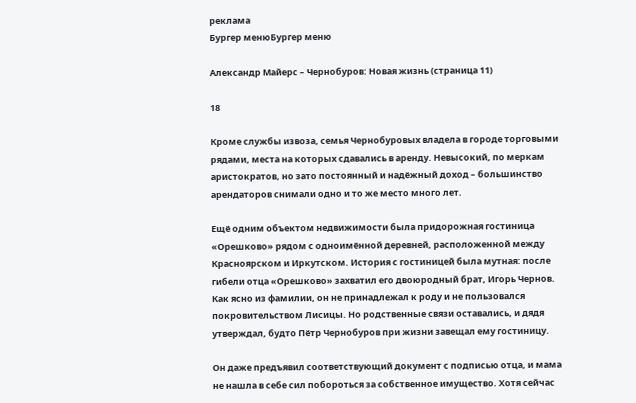реклама
Бургер менюБургер меню

Александр Майерс – Чернобуров: Новая жизнь (страница 11)

18

Кроме службы извоза, семья Чернобуровых владела в городе торговыми рядами, места на которых сдавались в аренду. Невысокий, по меркам аристократов, но зато постоянный и надёжный доход – большинство арендаторов снимали одно и то же место много лет.

Ещё одним объектом недвижимости была придорожная гостиница «Орешково» рядом с одноимённой деревней, расположенной между Красноярском и Иркутском. История с гостиницей была мутная: после гибели отца «Орешково» захватил его двоюродный брат, Игорь Чернов. Как ясно из фамилии, он не принадлежал к роду и не пользовался покровительством Лисицы. Но родственные связи оставались, и дядя утверждал, будто Пётр Чернобуров при жизни завещал ему гостиницу.

Он даже предъявил соответствующий документ с подписью отца, и мама не нашла в себе сил побороться за собственное имущество. Хотя сейчас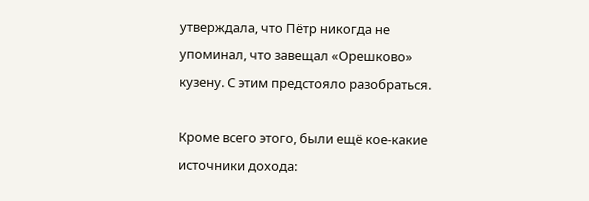утверждала, что Пётр никогда не упоминал, что завещал «Орешково» кузену. С этим предстояло разобраться.

Кроме всего этого, были ещё кое-какие источники дохода: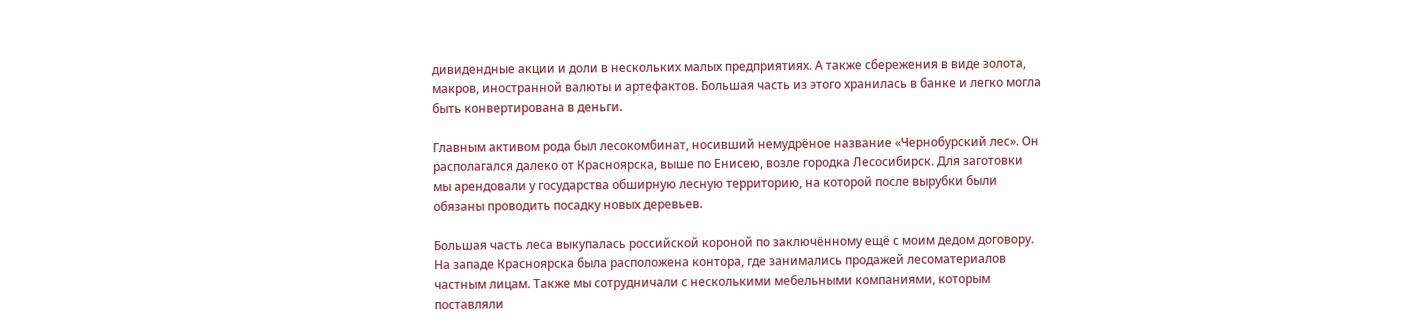дивидендные акции и доли в нескольких малых предприятиях. А также сбережения в виде золота, макров, иностранной валюты и артефактов. Большая часть из этого хранилась в банке и легко могла быть конвертирована в деньги.

Главным активом рода был лесокомбинат, носивший немудрёное название «Чернобурский лес». Он располагался далеко от Красноярска, выше по Енисею, возле городка Лесосибирск. Для заготовки мы арендовали у государства обширную лесную территорию, на которой после вырубки были обязаны проводить посадку новых деревьев.

Большая часть леса выкупалась российской короной по заключённому ещё с моим дедом договору. На западе Красноярска была расположена контора, где занимались продажей лесоматериалов частным лицам. Также мы сотрудничали с несколькими мебельными компаниями, которым поставляли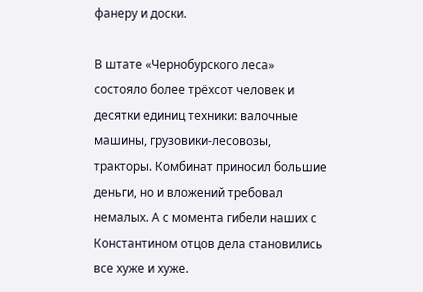фанеру и доски.

В штате «Чернобурского леса» состояло более трёхсот человек и десятки единиц техники: валочные машины, грузовики-лесовозы, тракторы. Комбинат приносил большие деньги, но и вложений требовал немалых. А с момента гибели наших с Константином отцов дела становились все хуже и хуже.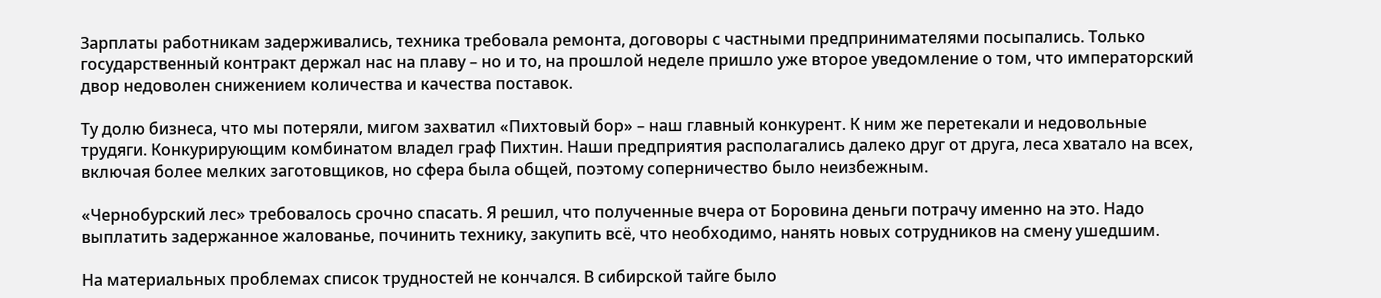Зарплаты работникам задерживались, техника требовала ремонта, договоры с частными предпринимателями посыпались. Только государственный контракт держал нас на плаву – но и то, на прошлой неделе пришло уже второе уведомление о том, что императорский двор недоволен снижением количества и качества поставок.

Ту долю бизнеса, что мы потеряли, мигом захватил «Пихтовый бор» – наш главный конкурент. К ним же перетекали и недовольные трудяги. Конкурирующим комбинатом владел граф Пихтин. Наши предприятия располагались далеко друг от друга, леса хватало на всех, включая более мелких заготовщиков, но сфера была общей, поэтому соперничество было неизбежным.

«Чернобурский лес» требовалось срочно спасать. Я решил, что полученные вчера от Боровина деньги потрачу именно на это. Надо выплатить задержанное жалованье, починить технику, закупить всё, что необходимо, нанять новых сотрудников на смену ушедшим.

На материальных проблемах список трудностей не кончался. В сибирской тайге было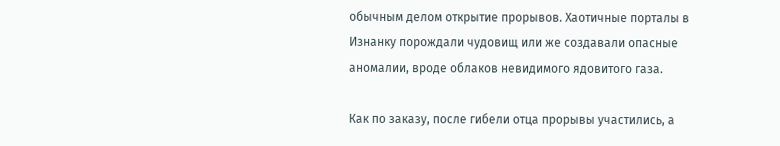обычным делом открытие прорывов. Хаотичные порталы в Изнанку порождали чудовищ или же создавали опасные аномалии, вроде облаков невидимого ядовитого газа.

Как по заказу, после гибели отца прорывы участились, а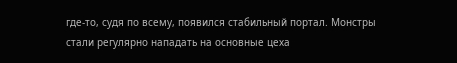где-то, судя по всему, появился стабильный портал. Монстры стали регулярно нападать на основные цеха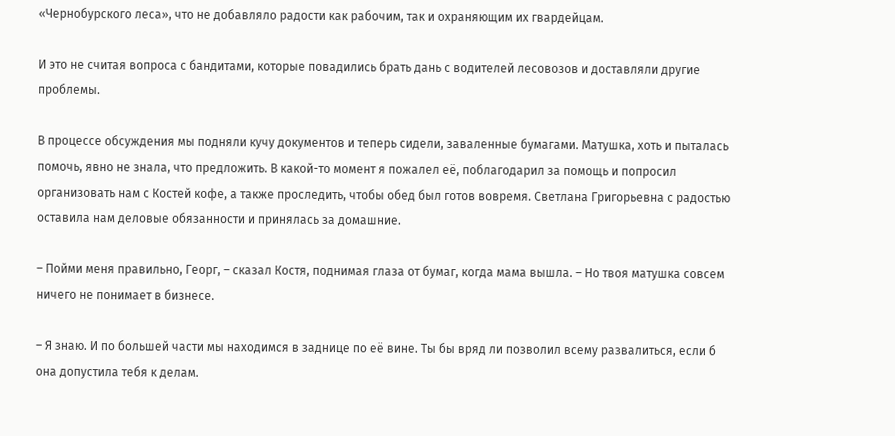«Чернобурского леса», что не добавляло радости как рабочим, так и охраняющим их гвардейцам.

И это не считая вопроса с бандитами, которые повадились брать дань с водителей лесовозов и доставляли другие проблемы.

В процессе обсуждения мы подняли кучу документов и теперь сидели, заваленные бумагами. Матушка, хоть и пыталась помочь, явно не знала, что предложить. В какой-то момент я пожалел её, поблагодарил за помощь и попросил организовать нам с Костей кофе, а также проследить, чтобы обед был готов вовремя. Светлана Григорьевна с радостью оставила нам деловые обязанности и принялась за домашние.

– Пойми меня правильно, Георг, – сказал Костя, поднимая глаза от бумаг, когда мама вышла. – Но твоя матушка совсем ничего не понимает в бизнесе.

– Я знаю. И по большей части мы находимся в заднице по её вине. Ты бы вряд ли позволил всему развалиться, если б она допустила тебя к делам.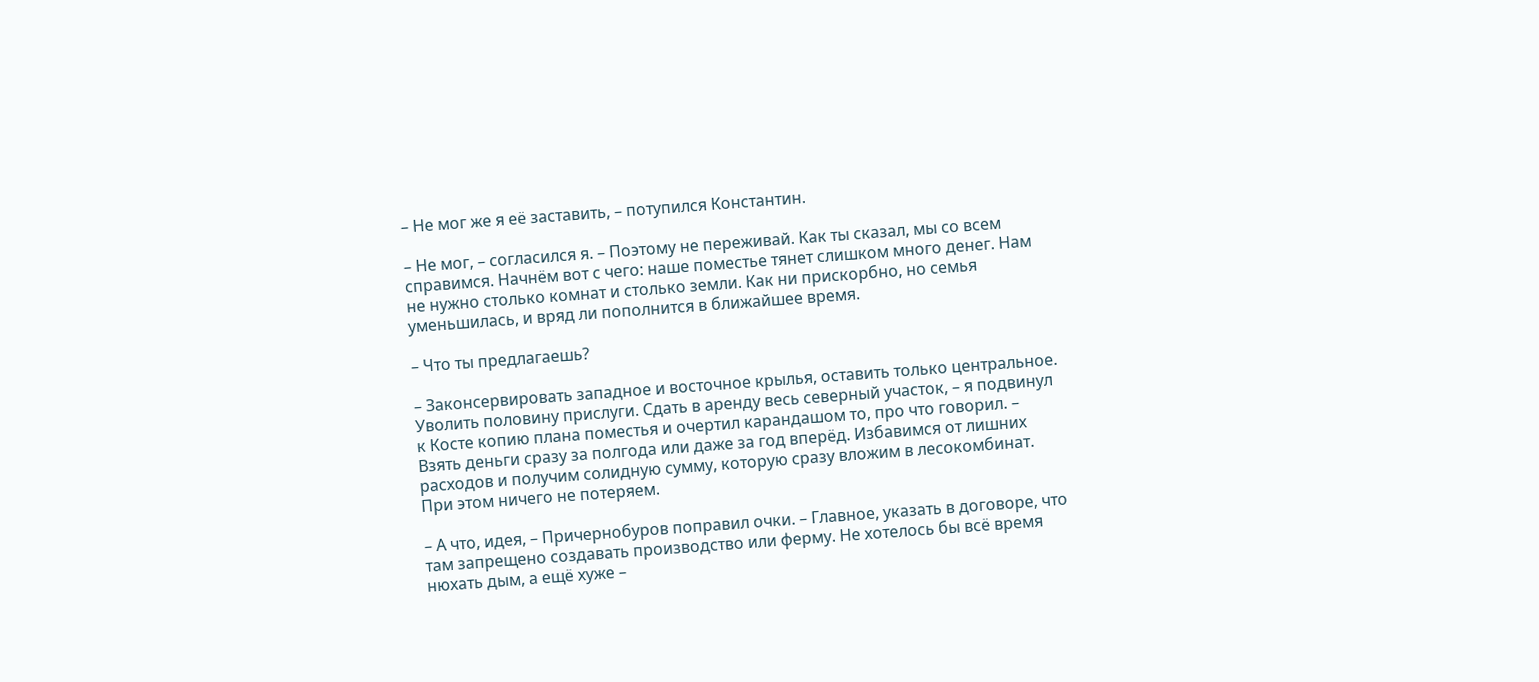– Не мог же я её заставить, – потупился Константин.

– Не мог, – согласился я. – Поэтому не переживай. Как ты сказал, мы со всем справимся. Начнём вот с чего: наше поместье тянет слишком много денег. Нам не нужно столько комнат и столько земли. Как ни прискорбно, но семья уменьшилась, и вряд ли пополнится в ближайшее время.

– Что ты предлагаешь?

– Законсервировать западное и восточное крылья, оставить только центральное. Уволить половину прислуги. Сдать в аренду весь северный участок, – я подвинул к Косте копию плана поместья и очертил карандашом то, про что говорил. – Взять деньги сразу за полгода или даже за год вперёд. Избавимся от лишних расходов и получим солидную сумму, которую сразу вложим в лесокомбинат. При этом ничего не потеряем.

– А что, идея, – Причернобуров поправил очки. – Главное, указать в договоре, что там запрещено создавать производство или ферму. Не хотелось бы всё время нюхать дым, а ещё хуже –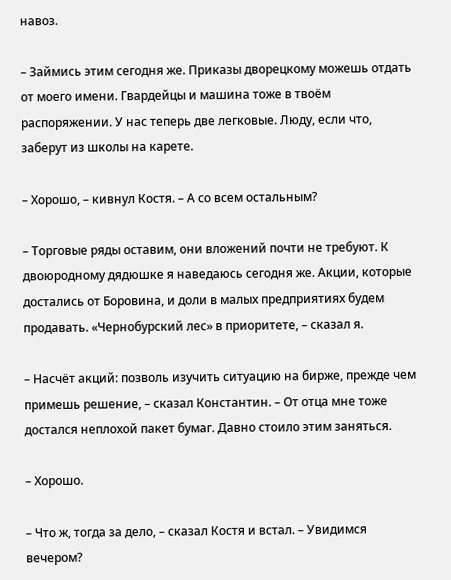навоз.

– Займись этим сегодня же. Приказы дворецкому можешь отдать от моего имени. Гвардейцы и машина тоже в твоём распоряжении. У нас теперь две легковые. Люду, если что, заберут из школы на карете.

– Хорошо, – кивнул Костя. – А со всем остальным?

– Торговые ряды оставим, они вложений почти не требуют. К двоюродному дядюшке я наведаюсь сегодня же. Акции, которые достались от Боровина, и доли в малых предприятиях будем продавать. «Чернобурский лес» в приоритете, – сказал я.

– Насчёт акций: позволь изучить ситуацию на бирже, прежде чем примешь решение, – сказал Константин. – От отца мне тоже достался неплохой пакет бумаг. Давно стоило этим заняться.

– Хорошо.

– Что ж, тогда за дело, – сказал Костя и встал. – Увидимся вечером?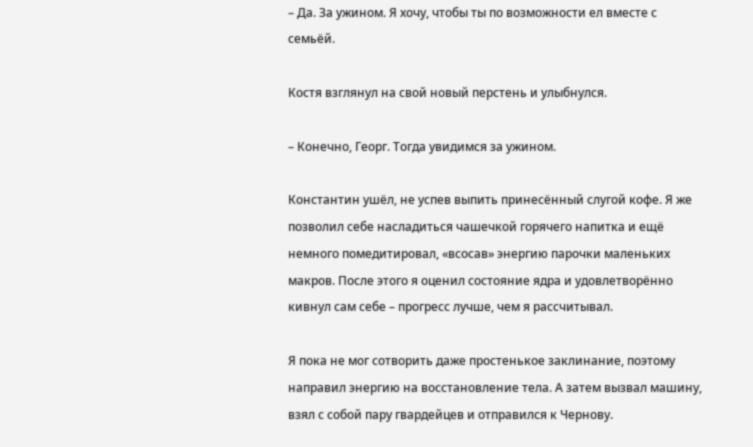– Да. За ужином. Я хочу, чтобы ты по возможности ел вместе с семьёй.

Костя взглянул на свой новый перстень и улыбнулся.

– Конечно, Георг. Тогда увидимся за ужином.

Константин ушёл, не успев выпить принесённый слугой кофе. Я же позволил себе насладиться чашечкой горячего напитка и ещё немного помедитировал, «всосав» энергию парочки маленьких макров. После этого я оценил состояние ядра и удовлетворённо кивнул сам себе – прогресс лучше, чем я рассчитывал.

Я пока не мог сотворить даже простенькое заклинание, поэтому направил энергию на восстановление тела. А затем вызвал машину, взял с собой пару гвардейцев и отправился к Чернову.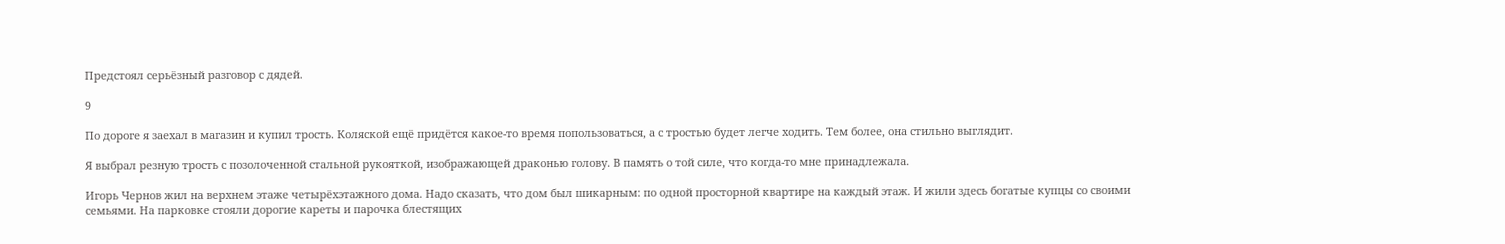Предстоял серьёзный разговор с дядей.

9

По дороге я заехал в магазин и купил трость. Коляской ещё придётся какое-то время попользоваться, а с тростью будет легче ходить. Тем более, она стильно выглядит.

Я выбрал резную трость с позолоченной стальной рукояткой, изображающей драконью голову. В память о той силе, что когда-то мне принадлежала.

Игорь Чернов жил на верхнем этаже четырёхэтажного дома. Надо сказать, что дом был шикарным: по одной просторной квартире на каждый этаж. И жили здесь богатые купцы со своими семьями. На парковке стояли дорогие кареты и парочка блестящих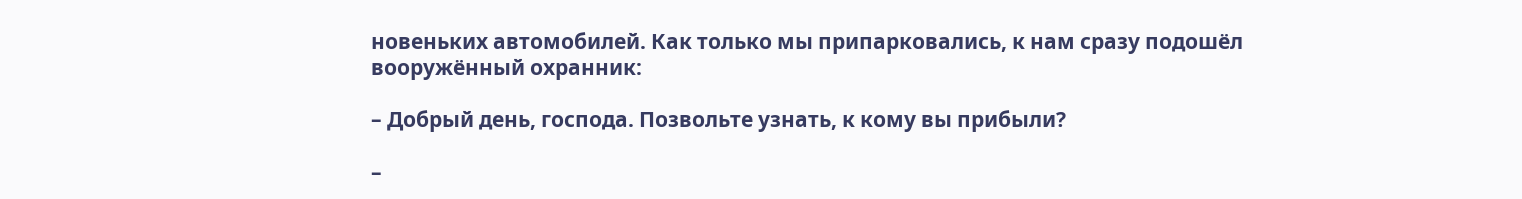новеньких автомобилей. Как только мы припарковались, к нам сразу подошёл вооружённый охранник:

– Добрый день, господа. Позвольте узнать, к кому вы прибыли?

–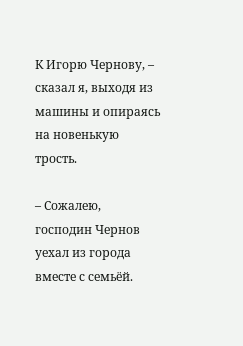К Игорю Чернову, – сказал я, выходя из машины и опираясь на новенькую трость.

– Сожалею, господин Чернов уехал из города вместе с семьёй.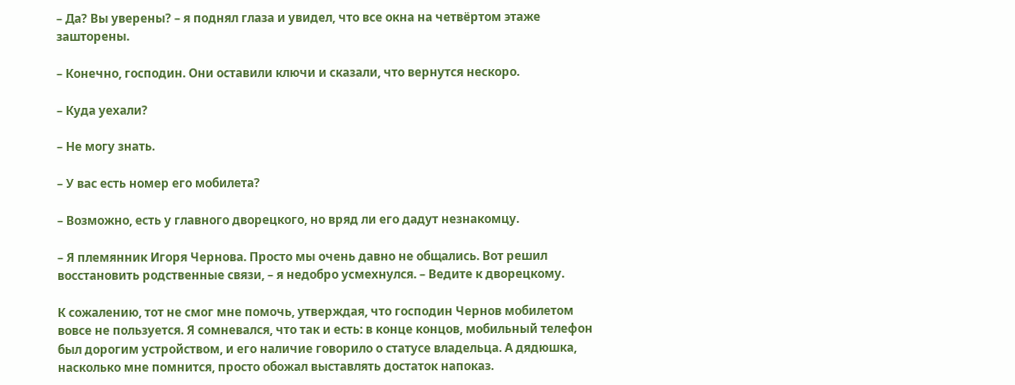– Да? Вы уверены? – я поднял глаза и увидел, что все окна на четвёртом этаже зашторены.

– Конечно, господин. Они оставили ключи и сказали, что вернутся нескоро.

– Куда уехали?

– Не могу знать.

– У вас есть номер его мобилета?

– Возможно, есть у главного дворецкого, но вряд ли его дадут незнакомцу.

– Я племянник Игоря Чернова. Просто мы очень давно не общались. Вот решил восстановить родственные связи, – я недобро усмехнулся. – Ведите к дворецкому.

К сожалению, тот не смог мне помочь, утверждая, что господин Чернов мобилетом вовсе не пользуется. Я сомневался, что так и есть: в конце концов, мобильный телефон был дорогим устройством, и его наличие говорило о статусе владельца. А дядюшка, насколько мне помнится, просто обожал выставлять достаток напоказ.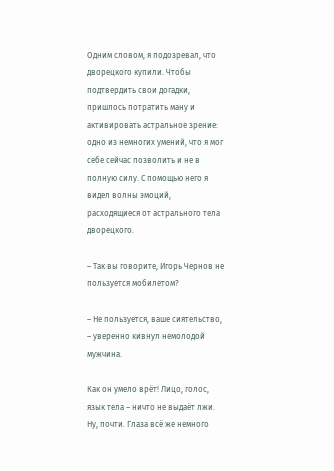Одним словом, я подозревал, что дворецкого купили. Чтобы подтвердить свои догадки, пришлось потратить ману и активировать астральное зрение: одно из немногих умений, что я мог себе сейчас позволить и не в полную силу. С помощью него я видел волны эмоций, расходящиеся от астрального тела дворецкого.

– Так вы говорите, Игорь Чернов не пользуется мобилетом?

– Не пользуется, ваше сиятельство, – уверенно кивнул немолодой мужчина.

Как он умело врёт! Лицо, голос, язык тела – ничто не выдаёт лжи. Ну, почти. Глаза всё же немного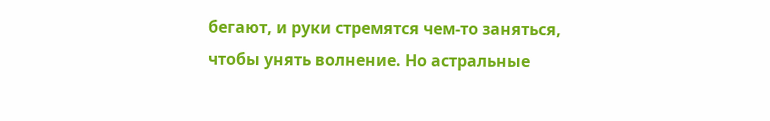бегают, и руки стремятся чем-то заняться, чтобы унять волнение. Но астральные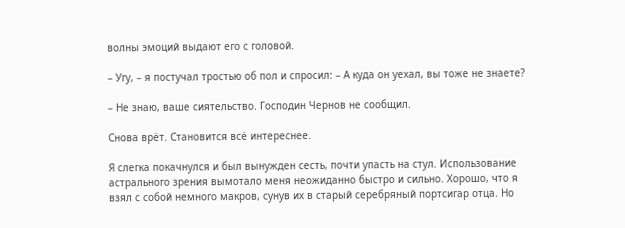волны эмоций выдают его с головой.

– Угу, – я постучал тростью об пол и спросил: – А куда он уехал, вы тоже не знаете?

– Не знаю, ваше сиятельство. Господин Чернов не сообщил.

Снова врёт. Становится всё интереснее.

Я слегка покачнулся и был вынужден сесть, почти упасть на стул. Использование астрального зрения вымотало меня неожиданно быстро и сильно. Хорошо, что я взял с собой немного макров, сунув их в старый серебряный портсигар отца. Но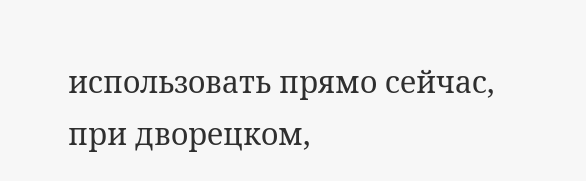использовать прямо сейчас, при дворецком,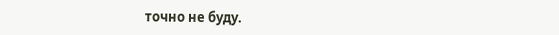точно не буду.